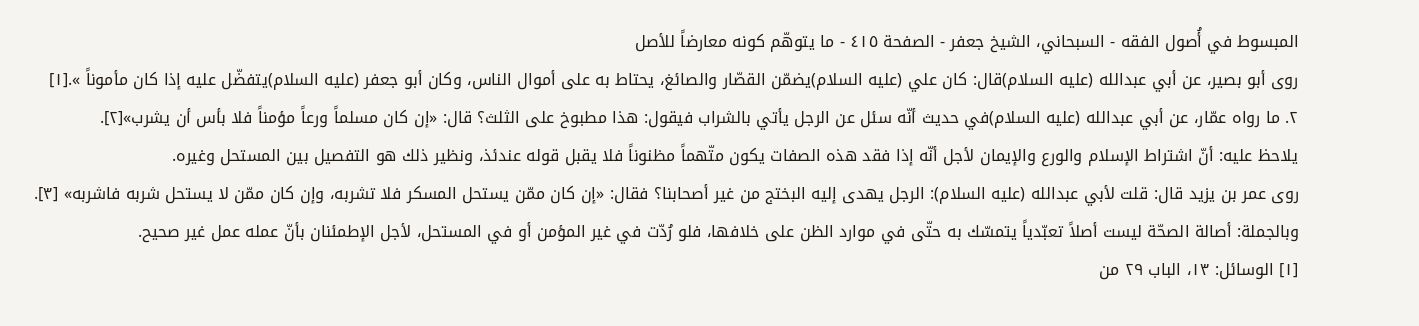المبسوط في أُصول الفقه - السبحاني، الشيخ جعفر - الصفحة ٤١٥ - ما يتوهّم كونه معارضاً للأصل
روى أبو بصير، عن أبي عبدالله (عليه السلام)قال: كان علي (عليه السلام)يضمّن القصّار والصائغ، يحتاط به على أموال الناس، وكان أبو جعفر (عليه السلام)يتفضّل عليه إذا كان مأموناً ».[١]
٢. ما رواه عمّار، عن أبي عبدالله (عليه السلام)في حديث أنّه سئل عن الرجل يأتي بالشراب فيقول: هذا مطبوخ على الثلث؟ قال: «إن كان مسلماً ورعاً مؤمناً فلا بأس أن يشرب»[٢].
يلاحظ عليه: أنّ اشتراط الإسلام والورع والإيمان لأجل أنّه إذا فقد هذه الصفات يكون متّهماً مظنوناً فلا يقبل قوله عندئذ، ونظير ذلك هو التفصيل بين المستحل وغيره.
روى عمر بن يزيد قال: قلت لأبي عبدالله (عليه السلام): الرجل يهدى إليه البختج من غير أصحابنا؟ فقال: «إن كان ممّن يستحل المسكر فلا تشربه، وإن كان ممّن لا يستحل شربه فاشربه» [٣].
وبالجملة: أصالة الصحّة ليست أصلاً تعبّدياً يتمسّك به حتّى في موارد الظن على خلافها، فلو رُدّت في غير المؤمن أو في المستحل، لأجل الإطمئنان بأنّ عمله عمل غير صحيح.
[١] الوسائل: ١٣، الباب ٢٩ من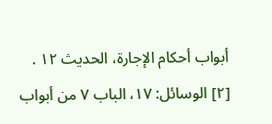أبواب أحكام الإجارة، الحديث ١٢ .
[٢] الوسائل: ١٧، الباب ٧ من أبواب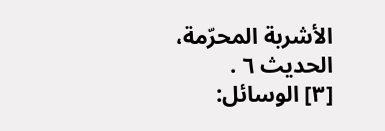الأشربة المحرّمة، الحديث ٦ .
[٣] الوسائل: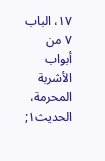١٧، الباب ٧ من أبواب الأشربة المحرمة، الحديث١;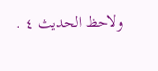ولاحظ الحديث ٤ .